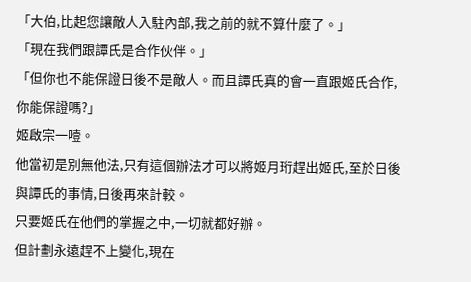「大伯,比起您讓敵人入駐內部,我之前的就不算什麼了。」
「現在我們跟譚氏是合作伙伴。」
「但你也不能保證日後不是敵人。而且譚氏真的會一直跟姬氏合作,你能保證嗎?」
姬啟宗一噎。
他當初是別無他法,只有這個辦法才可以將姬月珩趕出姬氏,至於日後與譚氏的事情,日後再來計較。
只要姬氏在他們的掌握之中,一切就都好辦。
但計劃永遠趕不上變化,現在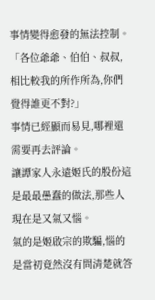事情變得愈發的無法控制。
「各位爺爺、伯伯、叔叔,相比較我的所作所為,你們覺得誰更不對?」
事情已經顯而易見,哪裡還需要再去評論。
讓譚家人永遠姬氏的股份這是最最愚蠢的做法,那些人現在是又氣又惱。
氣的是姬啟宗的欺騙,惱的是當初竟然沒有問清楚就答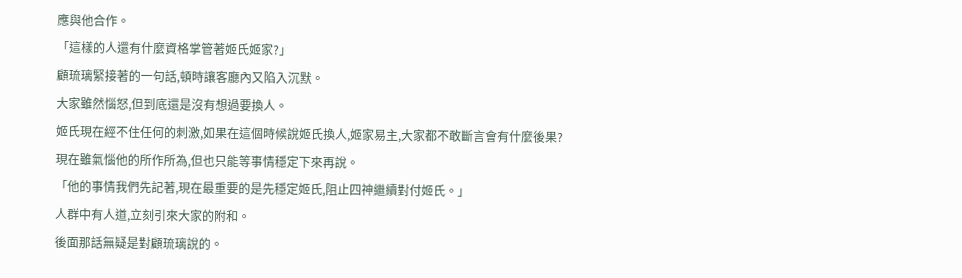應與他合作。
「這樣的人還有什麼資格掌管著姬氏姬家?」
顧琉璃緊接著的一句話,頓時讓客廳內又陷入沉默。
大家雖然惱怒,但到底還是沒有想過要換人。
姬氏現在經不住任何的刺激,如果在這個時候說姬氏換人,姬家易主,大家都不敢斷言會有什麼後果?
現在雖氣惱他的所作所為,但也只能等事情穩定下來再說。
「他的事情我們先記著,現在最重要的是先穩定姬氏,阻止四神繼續對付姬氏。」
人群中有人道,立刻引來大家的附和。
後面那話無疑是對顧琉璃說的。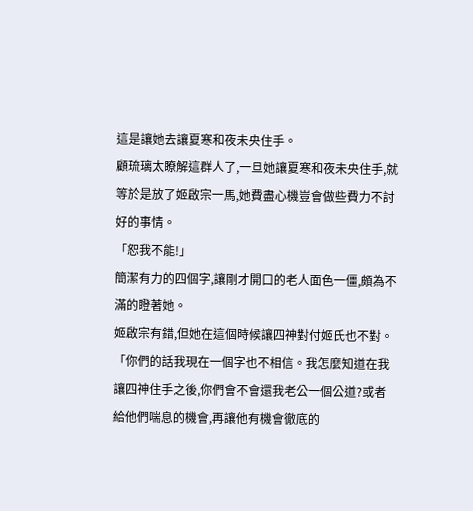這是讓她去讓夏寒和夜未央住手。
顧琉璃太瞭解這群人了,一旦她讓夏寒和夜未央住手,就等於是放了姬啟宗一馬,她費盡心機豈會做些費力不討好的事情。
「恕我不能!」
簡潔有力的四個字,讓剛才開口的老人面色一僵,頗為不滿的瞪著她。
姬啟宗有錯,但她在這個時候讓四神對付姬氏也不對。
「你們的話我現在一個字也不相信。我怎麼知道在我讓四神住手之後,你們會不會還我老公一個公道?或者給他們喘息的機會,再讓他有機會徹底的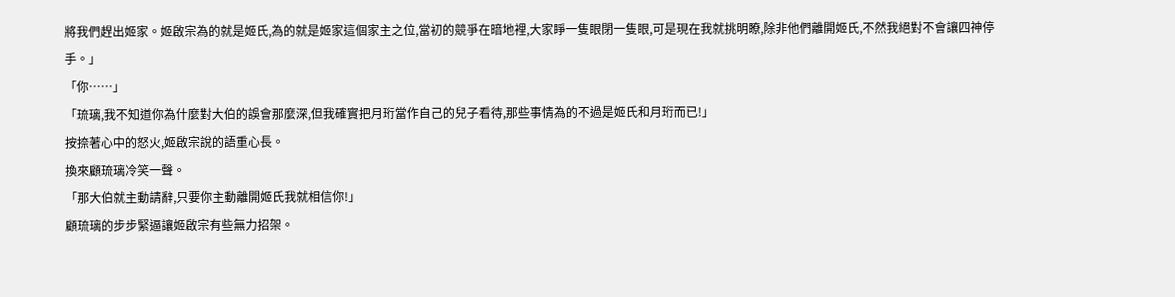將我們趕出姬家。姬啟宗為的就是姬氏,為的就是姬家這個家主之位,當初的競爭在暗地裡,大家睜一隻眼閉一隻眼,可是現在我就挑明瞭,除非他們離開姬氏,不然我絕對不會讓四神停手。」
「你……」
「琉璃,我不知道你為什麼對大伯的誤會那麼深,但我確實把月珩當作自己的兒子看待,那些事情為的不過是姬氏和月珩而已!」
按捺著心中的怒火,姬啟宗說的語重心長。
換來顧琉璃冷笑一聲。
「那大伯就主動請辭,只要你主動離開姬氏我就相信你!」
顧琉璃的步步緊逼讓姬啟宗有些無力招架。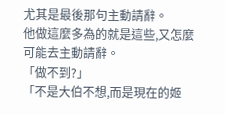尤其是最後那句主動請辭。
他做這麼多為的就是這些,又怎麼可能去主動請辭。
「做不到?」
「不是大伯不想,而是現在的姬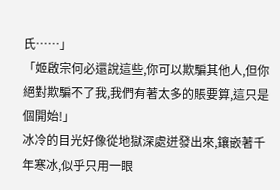氏……」
「姬啟宗何必還說這些,你可以欺騙其他人,但你絕對欺騙不了我,我們有著太多的賬要算,這只是個開始!」
冰冷的目光好像從地獄深處迸發出來,鑲嵌著千年寒冰,似乎只用一眼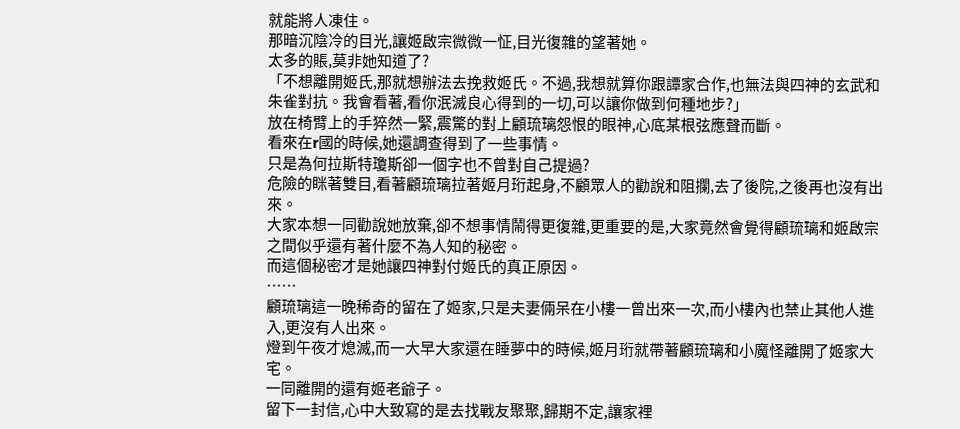就能將人凍住。
那暗沉陰冷的目光,讓姬啟宗微微一怔,目光復雜的望著她。
太多的賬,莫非她知道了?
「不想離開姬氏,那就想辦法去挽救姬氏。不過,我想就算你跟譚家合作,也無法與四神的玄武和朱雀對抗。我會看著,看你泯滅良心得到的一切,可以讓你做到何種地步?」
放在椅臂上的手猝然一緊,震驚的對上顧琉璃怨恨的眼神,心底某根弦應聲而斷。
看來在r國的時候,她還調查得到了一些事情。
只是為何拉斯特瓊斯卻一個字也不曾對自己提過?
危險的眯著雙目,看著顧琉璃拉著姬月珩起身,不顧眾人的勸說和阻攔,去了後院,之後再也沒有出來。
大家本想一同勸說她放棄,卻不想事情鬧得更復雜,更重要的是,大家竟然會覺得顧琉璃和姬啟宗之間似乎還有著什麼不為人知的秘密。
而這個秘密才是她讓四神對付姬氏的真正原因。
……
顧琉璃這一晚稀奇的留在了姬家,只是夫妻倆呆在小樓一曾出來一次,而小樓內也禁止其他人進入,更沒有人出來。
燈到午夜才熄滅,而一大早大家還在睡夢中的時候,姬月珩就帶著顧琉璃和小魔怪離開了姬家大宅。
一同離開的還有姬老爺子。
留下一封信,心中大致寫的是去找戰友聚聚,歸期不定,讓家裡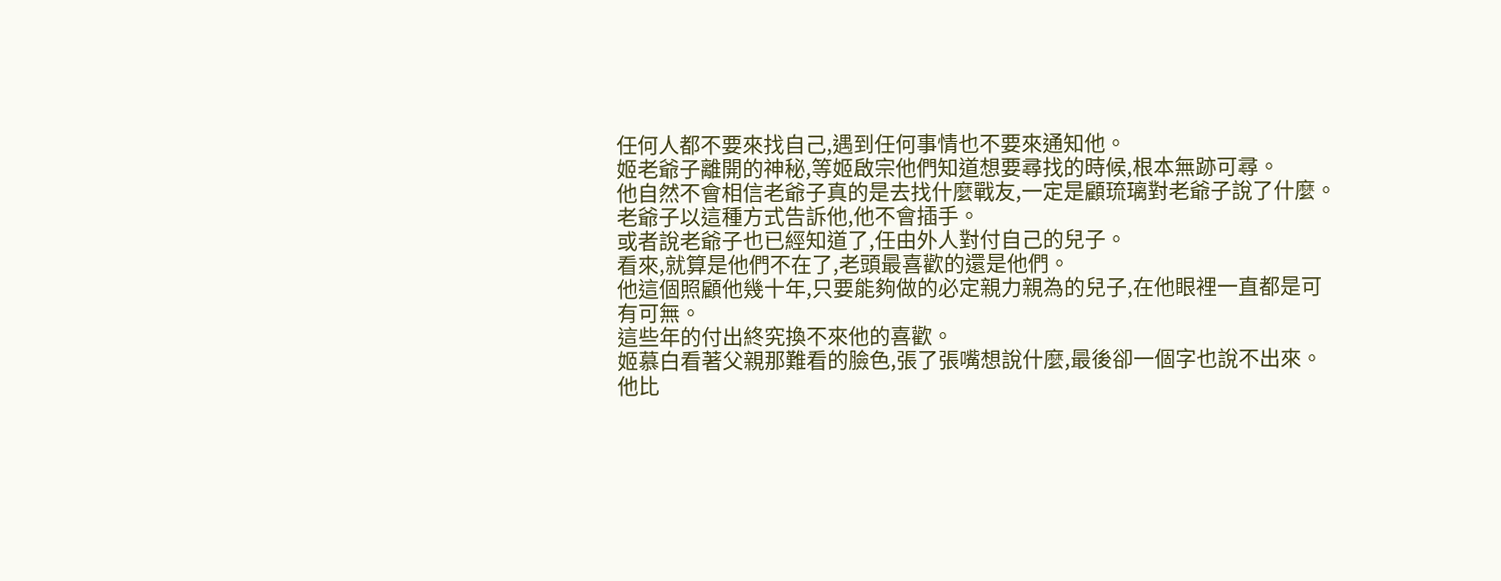任何人都不要來找自己,遇到任何事情也不要來通知他。
姬老爺子離開的神秘,等姬啟宗他們知道想要尋找的時候,根本無跡可尋。
他自然不會相信老爺子真的是去找什麼戰友,一定是顧琉璃對老爺子說了什麼。
老爺子以這種方式告訴他,他不會插手。
或者說老爺子也已經知道了,任由外人對付自己的兒子。
看來,就算是他們不在了,老頭最喜歡的還是他們。
他這個照顧他幾十年,只要能夠做的必定親力親為的兒子,在他眼裡一直都是可有可無。
這些年的付出終究換不來他的喜歡。
姬慕白看著父親那難看的臉色,張了張嘴想說什麼,最後卻一個字也說不出來。
他比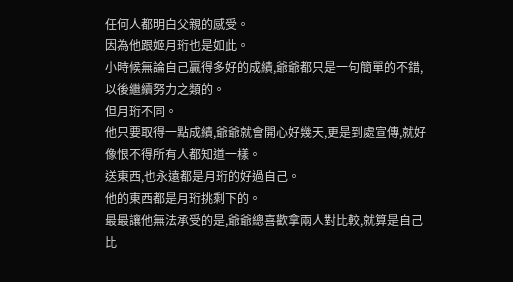任何人都明白父親的感受。
因為他跟姬月珩也是如此。
小時候無論自己贏得多好的成績,爺爺都只是一句簡單的不錯,以後繼續努力之類的。
但月珩不同。
他只要取得一點成績,爺爺就會開心好幾天,更是到處宣傳,就好像恨不得所有人都知道一樣。
送東西,也永遠都是月珩的好過自己。
他的東西都是月珩挑剩下的。
最最讓他無法承受的是,爺爺總喜歡拿兩人對比較,就算是自己比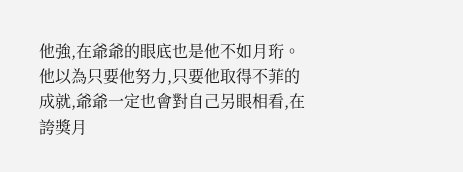他強,在爺爺的眼底也是他不如月珩。
他以為只要他努力,只要他取得不菲的成就,爺爺一定也會對自己另眼相看,在誇獎月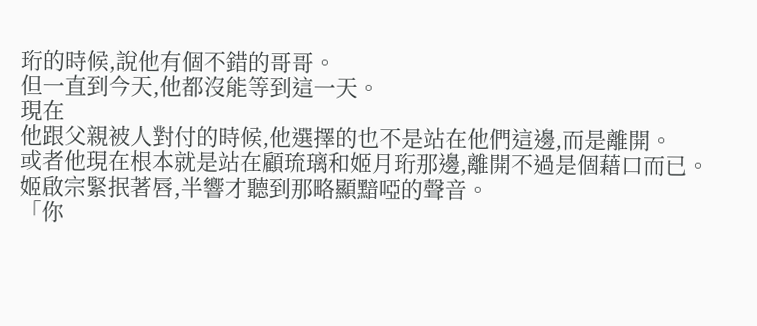珩的時候,說他有個不錯的哥哥。
但一直到今天,他都沒能等到這一天。
現在
他跟父親被人對付的時候,他選擇的也不是站在他們這邊,而是離開。
或者他現在根本就是站在顧琉璃和姬月珩那邊,離開不過是個藉口而已。
姬啟宗緊抿著唇,半響才聽到那略顯黯啞的聲音。
「你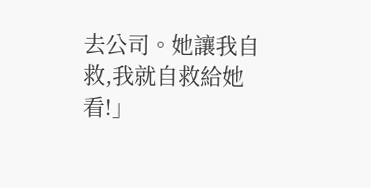去公司。她讓我自救,我就自救給她看!」